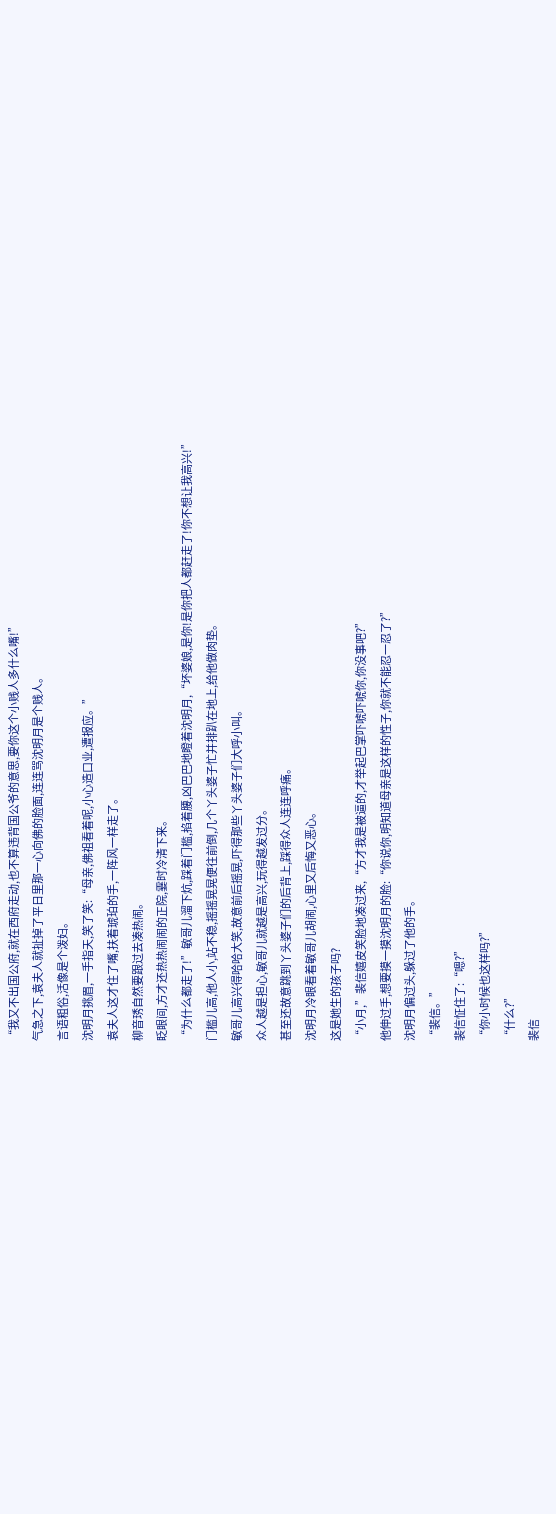“我又不出国公府,就在西府走动,也不算违背国公爷的意思,要你这个小贱人多什么嘴!”
气急之下,袁夫人就扯掉了平日里那一心向佛的脸面,连连骂沈明月是个贱人。
言语粗俗,活像是个泼妇。
沈明月挑眉,一手指天,笑了笑:“母亲,佛祖看着呢,小心造口业,遭报应。”
袁夫人这才住了嘴,扶着琥珀的手,一阵风一样走了。
柳音琇自然要跟过去凑热闹。
眨眼间,方才还热热闹闹的正院,霎时冷清下来。
“为什么都走了!”敏哥儿溜下炕,踩着门槛,掐着腰,凶巴巴地瞪着沈明月,“坏婆娘,是你!是你把人都赶走了!你不想让我高兴!”
门槛儿高,他人小,站不稳,摇摇晃晃便往前倒,几个丫头婆子忙并排趴在地上,给他做肉垫。
敏哥儿高兴得哈哈大笑,故意前后摇晃,吓得那些丫头婆子们大呼小叫。
众人越是担心,敏哥儿就越是高兴,玩得越发过分。
甚至还故意跳到丫头婆子们的后背上,踩得众人连连呼痛。
沈明月冷眼看着敏哥儿胡闹,心里又后悔又恶心。
这是她生的孩子吗?
“小月,”裴信嬉皮笑脸地凑过来,“方才我是被逼的,才举起巴掌吓唬吓唬你,你没事吧?”
他伸过手,想要摸一摸沈明月的脸:“你说你,明知道母亲是这样的性子,你就不能忍一忍了?”
沈明月偏过头,躲过了他的手。
“裴信。”
裴信怔住了:“嗯?”
“你小时候也这样吗?”
“什么?”
裴信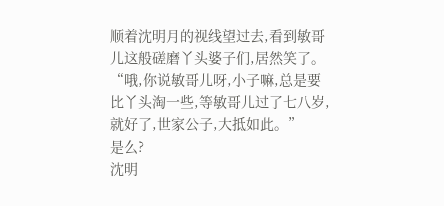顺着沈明月的视线望过去,看到敏哥儿这般磋磨丫头婆子们,居然笑了。
“哦,你说敏哥儿呀,小子嘛,总是要比丫头淘一些,等敏哥儿过了七八岁,就好了,世家公子,大抵如此。”
是么?
沈明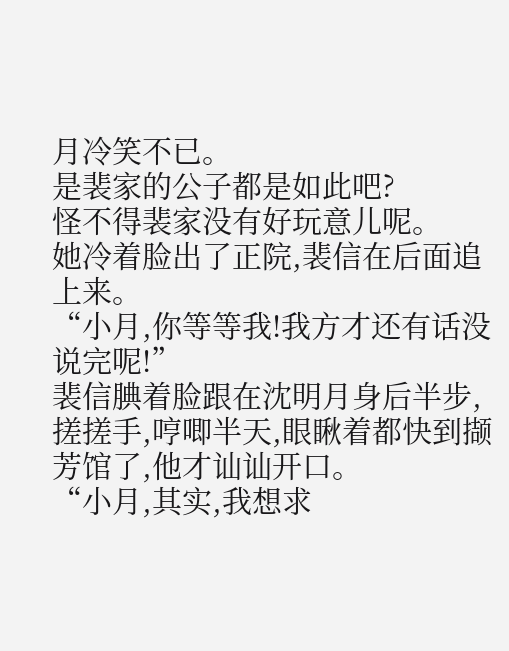月冷笑不已。
是裴家的公子都是如此吧?
怪不得裴家没有好玩意儿呢。
她冷着脸出了正院,裴信在后面追上来。
“小月,你等等我!我方才还有话没说完呢!”
裴信腆着脸跟在沈明月身后半步,搓搓手,哼唧半天,眼瞅着都快到撷芳馆了,他才讪讪开口。
“小月,其实,我想求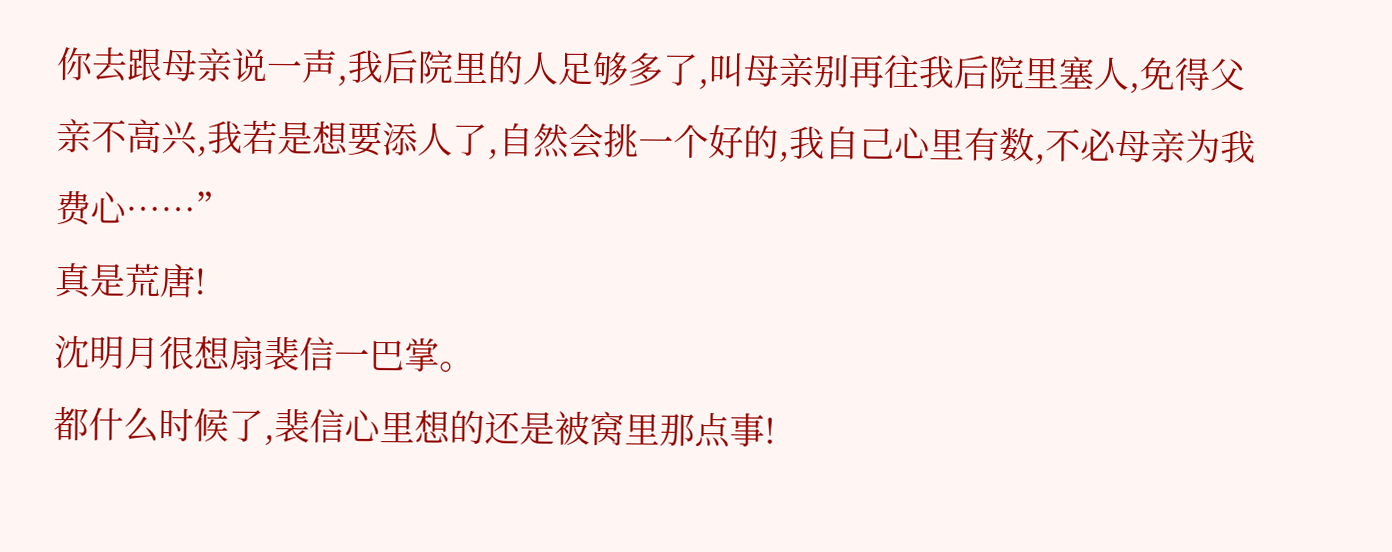你去跟母亲说一声,我后院里的人足够多了,叫母亲别再往我后院里塞人,免得父亲不高兴,我若是想要添人了,自然会挑一个好的,我自己心里有数,不必母亲为我费心……”
真是荒唐!
沈明月很想扇裴信一巴掌。
都什么时候了,裴信心里想的还是被窝里那点事!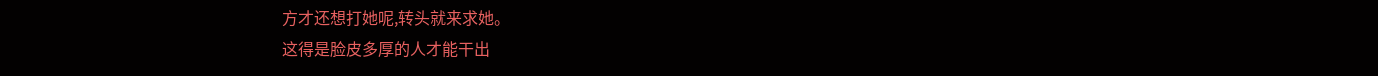方才还想打她呢,转头就来求她。
这得是脸皮多厚的人才能干出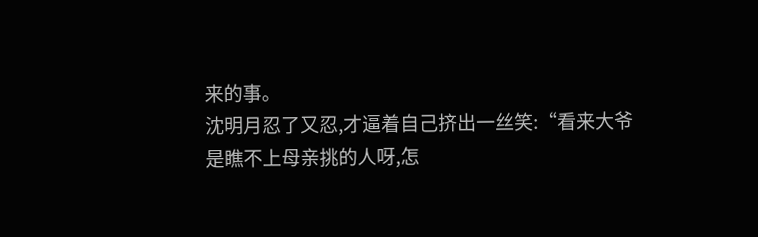来的事。
沈明月忍了又忍,才逼着自己挤出一丝笑:“看来大爷是瞧不上母亲挑的人呀,怎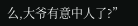么,大爷有意中人了?”